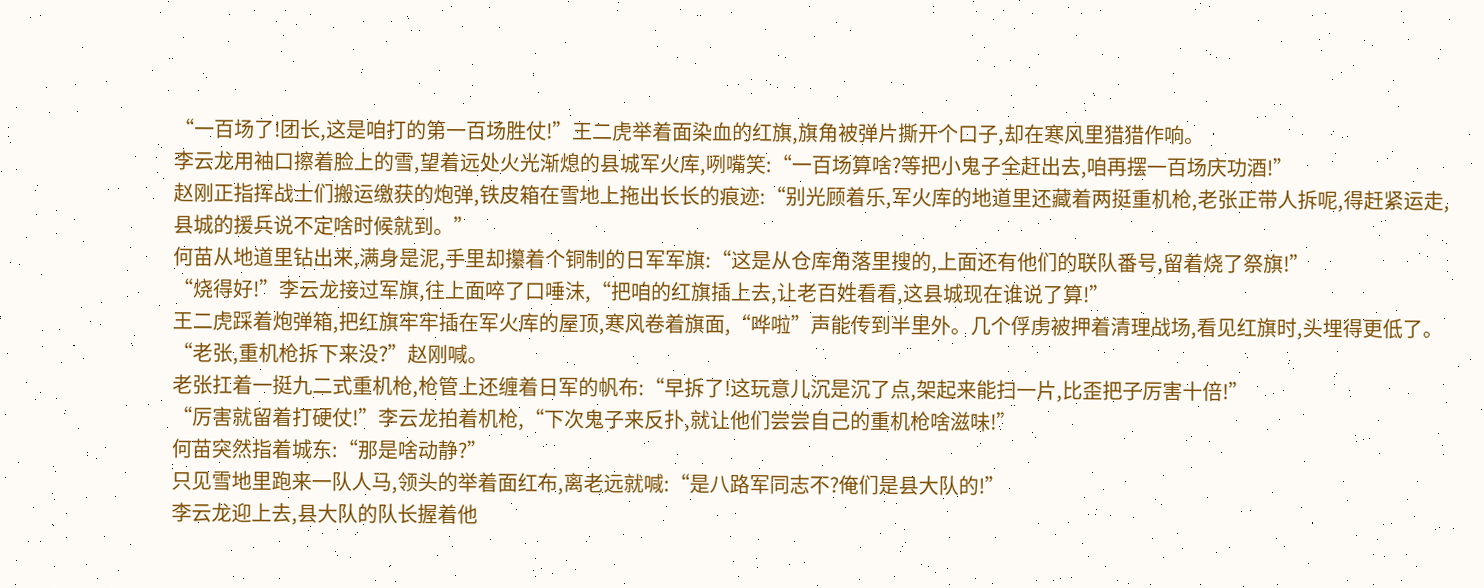“一百场了!团长,这是咱打的第一百场胜仗!”王二虎举着面染血的红旗,旗角被弹片撕开个口子,却在寒风里猎猎作响。
李云龙用袖口擦着脸上的雪,望着远处火光渐熄的县城军火库,咧嘴笑:“一百场算啥?等把小鬼子全赶出去,咱再摆一百场庆功酒!”
赵刚正指挥战士们搬运缴获的炮弹,铁皮箱在雪地上拖出长长的痕迹:“别光顾着乐,军火库的地道里还藏着两挺重机枪,老张正带人拆呢,得赶紧运走,县城的援兵说不定啥时候就到。”
何苗从地道里钻出来,满身是泥,手里却攥着个铜制的日军军旗:“这是从仓库角落里搜的,上面还有他们的联队番号,留着烧了祭旗!”
“烧得好!”李云龙接过军旗,往上面啐了口唾沫,“把咱的红旗插上去,让老百姓看看,这县城现在谁说了算!”
王二虎踩着炮弹箱,把红旗牢牢插在军火库的屋顶,寒风卷着旗面,“哗啦”声能传到半里外。几个俘虏被押着清理战场,看见红旗时,头埋得更低了。
“老张,重机枪拆下来没?”赵刚喊。
老张扛着一挺九二式重机枪,枪管上还缠着日军的帆布:“早拆了!这玩意儿沉是沉了点,架起来能扫一片,比歪把子厉害十倍!”
“厉害就留着打硬仗!”李云龙拍着机枪,“下次鬼子来反扑,就让他们尝尝自己的重机枪啥滋味!”
何苗突然指着城东:“那是啥动静?”
只见雪地里跑来一队人马,领头的举着面红布,离老远就喊:“是八路军同志不?俺们是县大队的!”
李云龙迎上去,县大队的队长握着他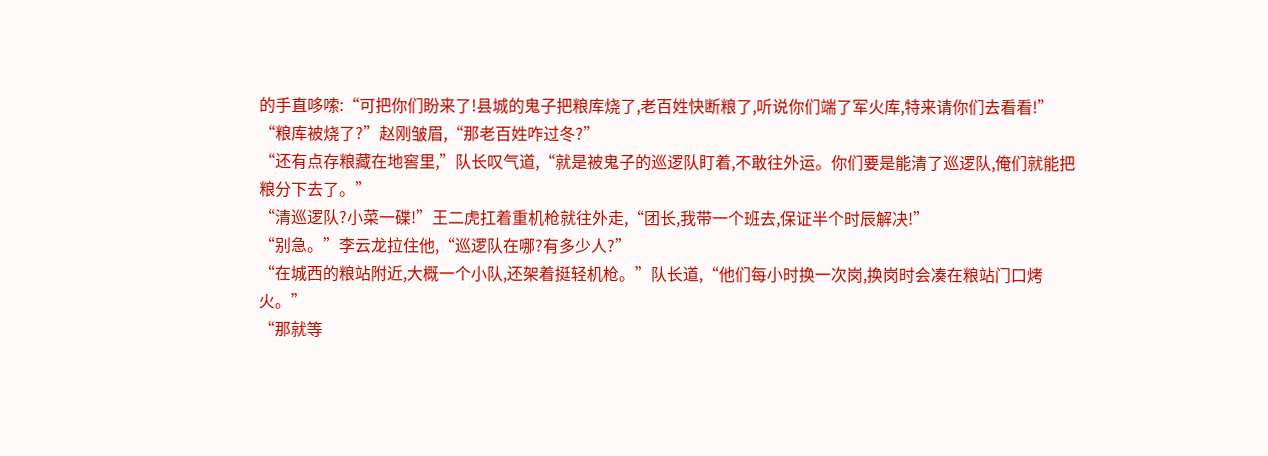的手直哆嗦:“可把你们盼来了!县城的鬼子把粮库烧了,老百姓快断粮了,听说你们端了军火库,特来请你们去看看!”
“粮库被烧了?”赵刚皱眉,“那老百姓咋过冬?”
“还有点存粮藏在地窖里,”队长叹气道,“就是被鬼子的巡逻队盯着,不敢往外运。你们要是能清了巡逻队,俺们就能把粮分下去了。”
“清巡逻队?小菜一碟!”王二虎扛着重机枪就往外走,“团长,我带一个班去,保证半个时辰解决!”
“别急。”李云龙拉住他,“巡逻队在哪?有多少人?”
“在城西的粮站附近,大概一个小队,还架着挺轻机枪。”队长道,“他们每小时换一次岗,换岗时会凑在粮站门口烤火。”
“那就等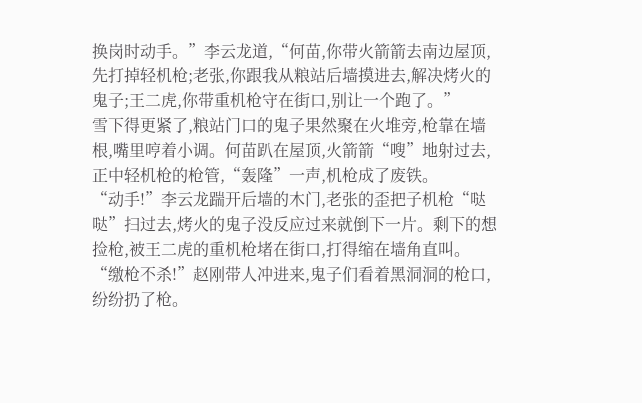换岗时动手。”李云龙道,“何苗,你带火箭箭去南边屋顶,先打掉轻机枪;老张,你跟我从粮站后墙摸进去,解决烤火的鬼子;王二虎,你带重机枪守在街口,别让一个跑了。”
雪下得更紧了,粮站门口的鬼子果然聚在火堆旁,枪靠在墙根,嘴里哼着小调。何苗趴在屋顶,火箭箭“嗖”地射过去,正中轻机枪的枪管,“轰隆”一声,机枪成了废铁。
“动手!”李云龙踹开后墙的木门,老张的歪把子机枪“哒哒”扫过去,烤火的鬼子没反应过来就倒下一片。剩下的想捡枪,被王二虎的重机枪堵在街口,打得缩在墙角直叫。
“缴枪不杀!”赵刚带人冲进来,鬼子们看着黑洞洞的枪口,纷纷扔了枪。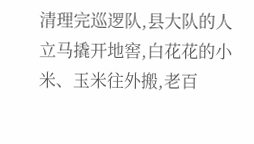清理完巡逻队,县大队的人立马撬开地窖,白花花的小米、玉米往外搬,老百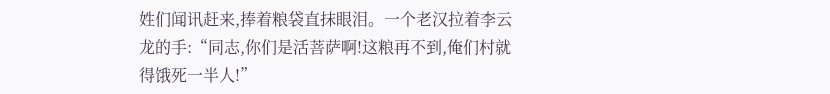姓们闻讯赶来,捧着粮袋直抹眼泪。一个老汉拉着李云龙的手:“同志,你们是活菩萨啊!这粮再不到,俺们村就得饿死一半人!”